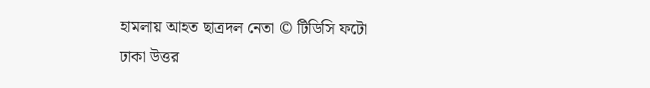হামলায় আহত ছাত্রদল নেতা © টিডিসি ফটো
ঢাকা উত্তর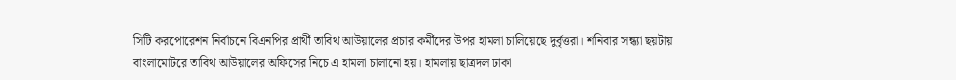সিটি করপোরেশন নির্বাচনে বিএনপির প্রার্থী তাবিথ আউয়ালের প্রচার কর্মীদের উপর হামলা চালিয়েছে দুর্বৃত্তরা। শনিবার সন্ধ্যা ছয়টায় বাংলামোটরে তাবিথ আউয়ালের অফিসের নিচে এ হামলা চালানো হয়। হামলায় ছাত্রদল ঢাকা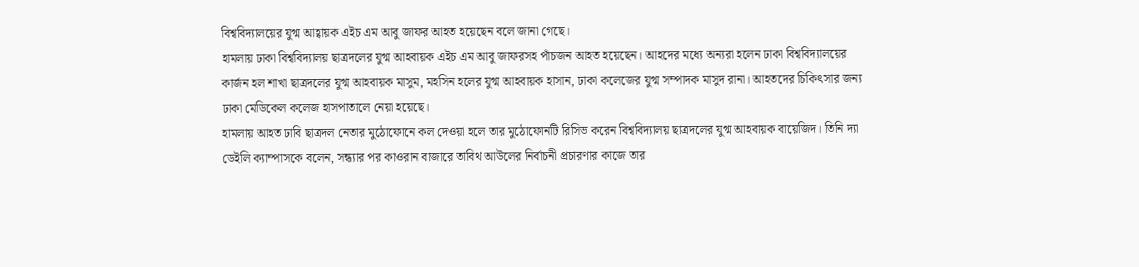বিশ্ববিদ্যালয়ের যুগ্ম আহ্বায়ক এইচ এম আবু জাফর আহত হয়েছেন বলে জানা গেছে।
হামলায় ঢাকা বিশ্ববিদ্যালয় ছাত্রদলের যুগ্ম আহবায়ক এইচ এম আবু জাফরসহ পাঁচজন আহত হয়েছেন। আহদের মধ্যে অন্যরা হলেন ঢাকা বিশ্ববিদ্যালয়ের কার্জন হল শাখা ছাত্রদলের যুগ্ম আহবায়ক মাসুম, মহসিন হলের যুগ্ম আহবায়ক হাসান, ঢাকা কলেজের যুগ্ম সম্পাদক মাসুদ রানা। আহতদের চিকিৎসার জন্য ঢাকা মেডিকেল কলেজ হাসপাতালে নেয়া হয়েছে।
হামলায় আহত ঢাবি ছাত্রদল নেতার মুঠোফোনে কল দেওয়া হলে তার মুঠোফোনটি রিসিভ করেন বিশ্ববিদ্যালয় ছাত্রদলের যুগ্ম আহবায়ক বায়েজিদ। তিনি দ্যা ডেইলি ক্যাম্পাসকে বলেন, সন্ধ্যার পর কাওরান বাজারে তাবিথ আউলের নির্বাচনী প্রচারণার কাজে তার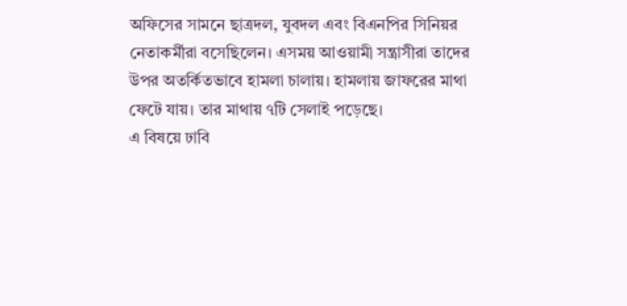অফিসের সামনে ছাত্রদল, যুবদল এবং বিএনপির সিনিয়র নেতাকর্মীরা বসেছিলেন। এসময় আওয়ামী সন্ত্রাসীরা তাদের উপর অতর্কিতভাবে হামলা চালায়। হামলায় জাফরের মাথা ফেটে যায়। তার মাথায় ৭টি সেলাই পড়েছে।
এ বিষয়ে ঢাবি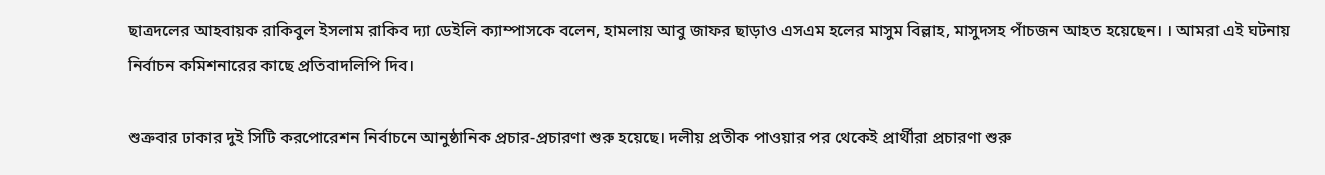ছাত্রদলের আহবায়ক রাকিবুল ইসলাম রাকিব দ্যা ডেইলি ক্যাম্পাসকে বলেন, হামলায় আবু জাফর ছাড়াও এসএম হলের মাসুম বিল্লাহ, মাসুদসহ পাঁচজন আহত হয়েছেন। । আমরা এই ঘটনায় নির্বাচন কমিশনারের কাছে প্রতিবাদলিপি দিব।

শুক্রবার ঢাকার দুই সিটি করপোরেশন নির্বাচনে আনুষ্ঠানিক প্রচার-প্রচারণা শুরু হয়েছে। দলীয় প্রতীক পাওয়ার পর থেকেই প্রার্থীরা প্রচারণা শুরু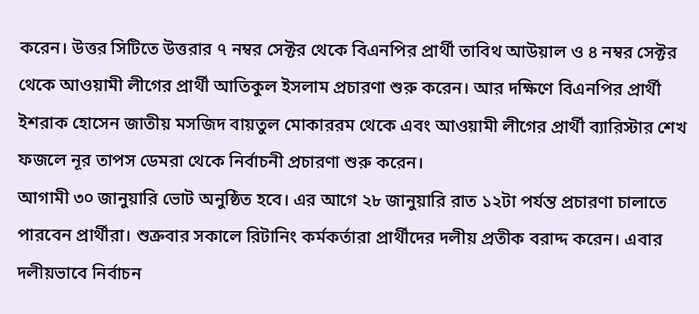করেন। উত্তর সিটিতে উত্তরার ৭ নম্বর সেক্টর থেকে বিএনপির প্রার্থী তাবিথ আউয়াল ও ৪ নম্বর সেক্টর থেকে আওয়ামী লীগের প্রার্থী আতিকুল ইসলাম প্রচারণা শুরু করেন। আর দক্ষিণে বিএনপির প্রার্থী ইশরাক হোসেন জাতীয় মসজিদ বায়তুল মোকাররম থেকে এবং আওয়ামী লীগের প্রার্থী ব্যারিস্টার শেখ ফজলে নূর তাপস ডেমরা থেকে নির্বাচনী প্রচারণা শুরু করেন।
আগামী ৩০ জানুয়ারি ভোট অনুষ্ঠিত হবে। এর আগে ২৮ জানুয়ারি রাত ১২টা পর্যন্ত প্রচারণা চালাতে পারবেন প্রার্থীরা। শুক্রবার সকালে রিটানিং কর্মকর্তারা প্রার্থীদের দলীয় প্রতীক বরাদ্দ করেন। এবার দলীয়ভাবে নির্বাচন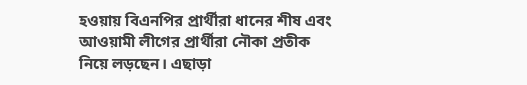হওয়ায় বিএনপির প্রার্থীরা ধানের শীষ এবং আওয়ামী লীগের প্রার্থীরা নৌকা প্রতীক নিয়ে লড়ছেন। এছাড়া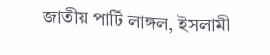জাতীয় পার্টি লাঙ্গল, ইসলামী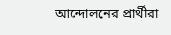আন্দোলনের প্রার্থীরা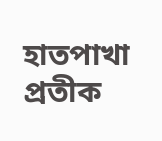হাতপাখা প্রতীক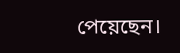পেয়েছেন।